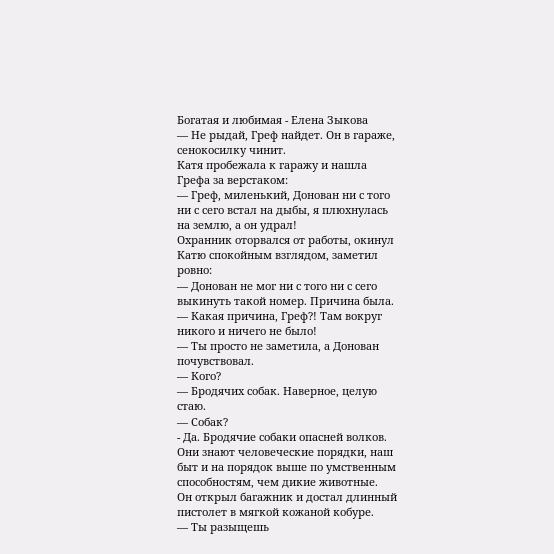Богатая и любимая - Елена Зыкова
— Не рыдай, Греф найдет. Он в гараже, сенокосилку чинит.
Катя пробежала к гаражу и нашла Грефа за верстаком:
— Греф, миленький, Донован ни с того ни с сего встал на дыбы, я плюхнулась на землю, а он удрал!
Охранник оторвался от работы, окинул Катю спокойным взглядом, заметил ровно:
— Донован не мог ни с того ни с сего выкинуть такой номер. Причина была.
— Какая причина, Греф?! Там вокруг никого и ничего не было!
— Ты просто не заметила, а Донован почувствовал.
— Кого?
— Бродячих собак. Наверное, целую стаю.
— Собак?
- Да. Бродячие собаки опасней волков. Они знают человеческие порядки, наш быт и на порядок выше по умственным способностям, чем дикие животные.
Он открыл багажник и достал длинный пистолет в мягкой кожаной кобуре.
— Ты разыщешь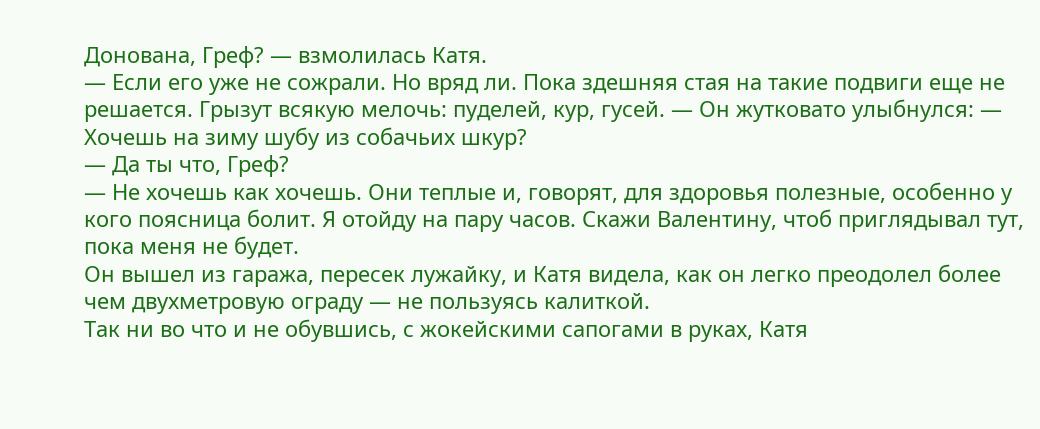Донована, Греф? — взмолилась Катя.
— Если его уже не сожрали. Но вряд ли. Пока здешняя стая на такие подвиги еще не решается. Грызут всякую мелочь: пуделей, кур, гусей. — Он жутковато улыбнулся: — Хочешь на зиму шубу из собачьих шкур?
— Да ты что, Греф?
— Не хочешь как хочешь. Они теплые и, говорят, для здоровья полезные, особенно у кого поясница болит. Я отойду на пару часов. Скажи Валентину, чтоб приглядывал тут, пока меня не будет.
Он вышел из гаража, пересек лужайку, и Катя видела, как он легко преодолел более чем двухметровую ограду — не пользуясь калиткой.
Так ни во что и не обувшись, с жокейскими сапогами в руках, Катя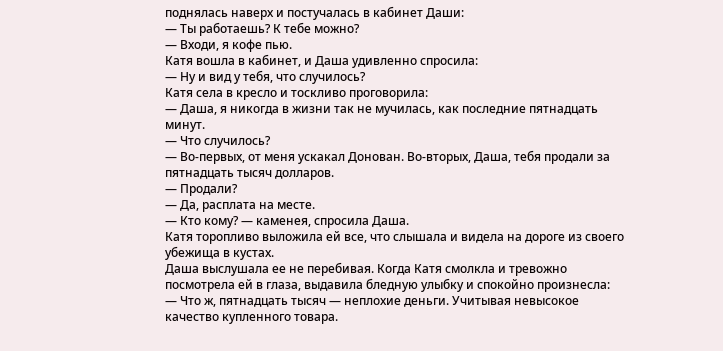поднялась наверх и постучалась в кабинет Даши:
— Ты работаешь? К тебе можно?
— Входи, я кофе пью.
Катя вошла в кабинет, и Даша удивленно спросила:
— Ну и вид у тебя, что случилось?
Катя села в кресло и тоскливо проговорила:
— Даша, я никогда в жизни так не мучилась, как последние пятнадцать минут.
— Что случилось?
— Во-первых, от меня ускакал Донован. Во-вторых, Даша, тебя продали за пятнадцать тысяч долларов.
— Продали?
— Да, расплата на месте.
— Кто кому? — каменея, спросила Даша.
Катя торопливо выложила ей все, что слышала и видела на дороге из своего убежища в кустах.
Даша выслушала ее не перебивая. Когда Катя смолкла и тревожно посмотрела ей в глаза, выдавила бледную улыбку и спокойно произнесла:
— Что ж, пятнадцать тысяч — неплохие деньги. Учитывая невысокое качество купленного товара.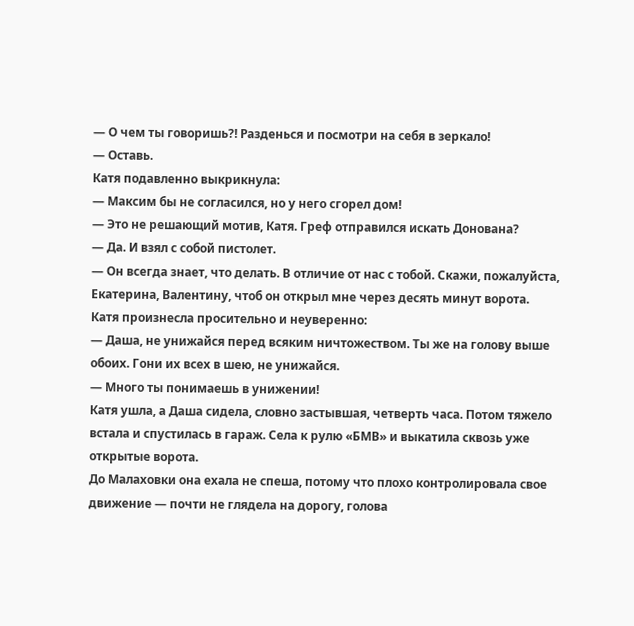— О чем ты говоришь?! Разденься и посмотри на себя в зеркало!
— Оставь.
Катя подавленно выкрикнула:
— Максим бы не согласился, но у него сгорел дом!
— Это не решающий мотив, Катя. Греф отправился искать Донована?
— Да. И взял с собой пистолет.
— Он всегда знает, что делать. В отличие от нас с тобой. Скажи, пожалуйста, Екатерина, Валентину, чтоб он открыл мне через десять минут ворота.
Катя произнесла просительно и неуверенно:
— Даша, не унижайся перед всяким ничтожеством. Ты же на голову выше обоих. Гони их всех в шею, не унижайся.
— Много ты понимаешь в унижении!
Катя ушла, а Даша сидела, словно застывшая, четверть часа. Потом тяжело встала и спустилась в гараж. Села к рулю «БМВ» и выкатила сквозь уже открытые ворота.
До Малаховки она ехала не спеша, потому что плохо контролировала свое движение — почти не глядела на дорогу, голова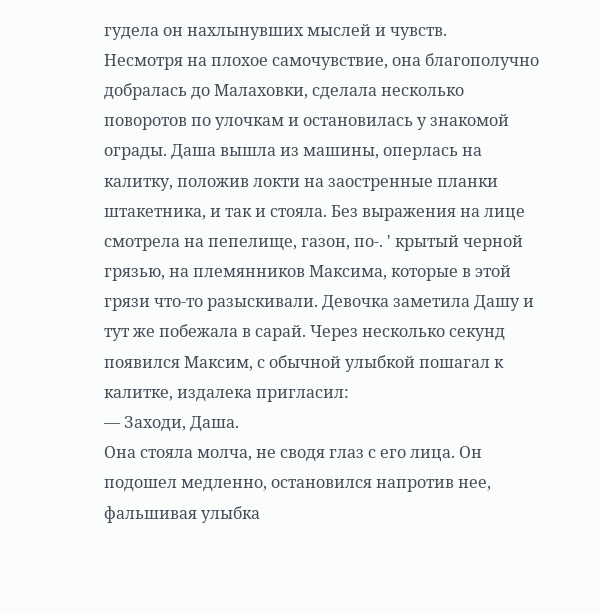гудела он нахлынувших мыслей и чувств.
Несмотря на плохое самочувствие, она благополучно добралась до Малаховки, сделала несколько поворотов по улочкам и остановилась у знакомой ограды. Даша вышла из машины, оперлась на калитку, положив локти на заостренные планки штакетника, и так и стояла. Без выражения на лице смотрела на пепелище, газон, по-. ' крытый черной грязью, на племянников Максима, которые в этой грязи что-то разыскивали. Девочка заметила Дашу и тут же побежала в сарай. Через несколько секунд появился Максим, с обычной улыбкой пошагал к калитке, издалека пригласил:
— Заходи, Даша.
Она стояла молча, не сводя глаз с его лица. Он подошел медленно, остановился напротив нее, фальшивая улыбка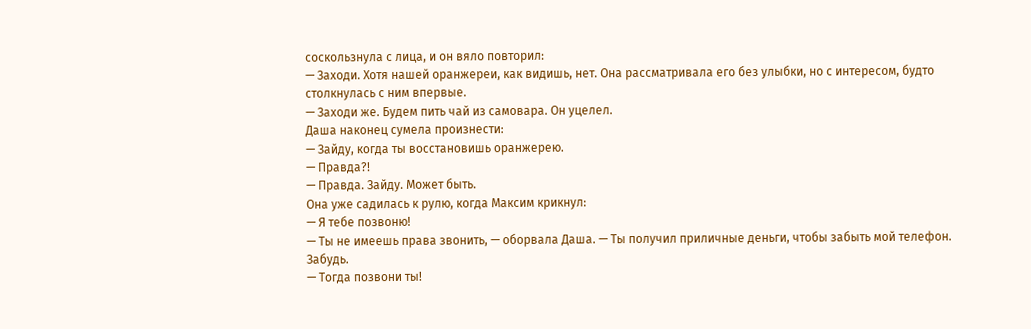соскользнула с лица, и он вяло повторил:
— Заходи. Хотя нашей оранжереи, как видишь, нет. Она рассматривала его без улыбки, но с интересом, будто столкнулась с ним впервые.
— Заходи же. Будем пить чай из самовара. Он уцелел.
Даша наконец сумела произнести:
— Зайду, когда ты восстановишь оранжерею.
— Правда?!
— Правда. Зайду. Может быть.
Она уже садилась к рулю, когда Максим крикнул:
— Я тебе позвоню!
— Ты не имеешь права звонить, — оборвала Даша. — Ты получил приличные деньги, чтобы забыть мой телефон. Забудь.
— Тогда позвони ты!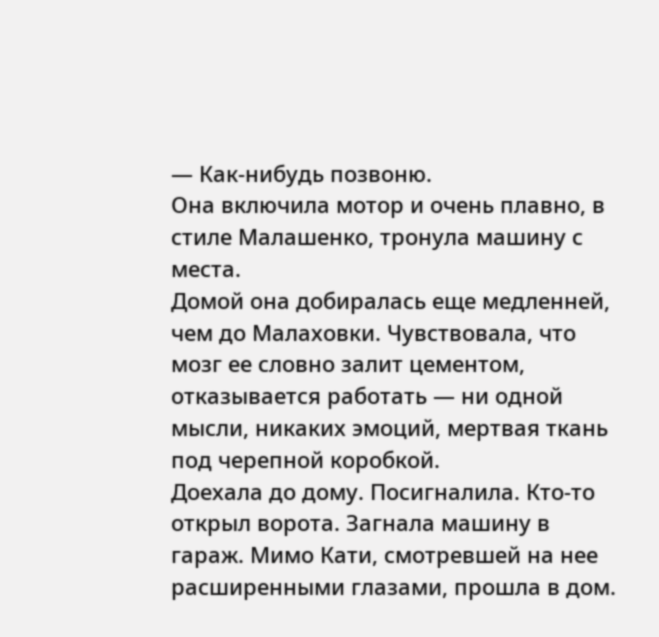— Как-нибудь позвоню.
Она включила мотор и очень плавно, в стиле Малашенко, тронула машину с места.
Домой она добиралась еще медленней, чем до Малаховки. Чувствовала, что мозг ее словно залит цементом, отказывается работать — ни одной мысли, никаких эмоций, мертвая ткань под черепной коробкой.
Доехала до дому. Посигналила. Кто-то открыл ворота. Загнала машину в гараж. Мимо Кати, смотревшей на нее расширенными глазами, прошла в дом.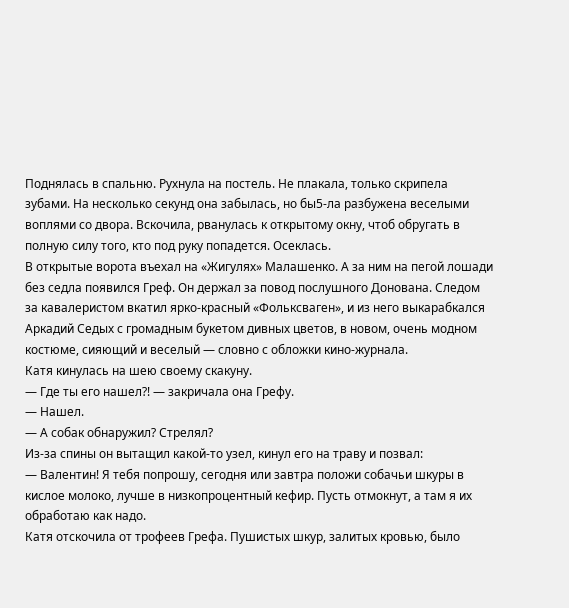Поднялась в спальню. Рухнула на постель. Не плакала, только скрипела зубами. На несколько секунд она забылась, но бы5-ла разбужена веселыми воплями со двора. Вскочила, рванулась к открытому окну, чтоб обругать в полную силу того, кто под руку попадется. Осеклась.
В открытые ворота въехал на «Жигулях» Малашенко. А за ним на пегой лошади без седла появился Греф. Он держал за повод послушного Донована. Следом за кавалеристом вкатил ярко-красный «Фольксваген», и из него выкарабкался Аркадий Седых с громадным букетом дивных цветов, в новом, очень модном костюме, сияющий и веселый — словно с обложки кино-журнала.
Катя кинулась на шею своему скакуну.
— Где ты его нашел?! — закричала она Грефу.
— Нашел.
— А собак обнаружил? Стрелял?
Из-за спины он вытащил какой-то узел, кинул его на траву и позвал:
— Валентин! Я тебя попрошу, сегодня или завтра положи собачьи шкуры в кислое молоко, лучше в низкопроцентный кефир. Пусть отмокнут, а там я их обработаю как надо.
Катя отскочила от трофеев Грефа. Пушистых шкур, залитых кровью, было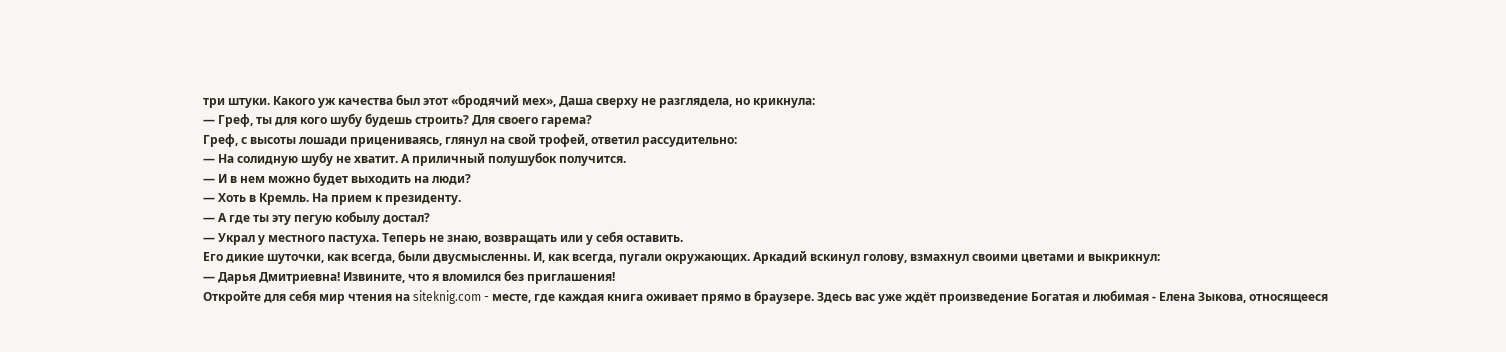три штуки. Какого уж качества был этот «бродячий мех», Даша сверху не разглядела, но крикнула:
— Греф, ты для кого шубу будешь строить? Для своего гарема?
Греф, с высоты лошади прицениваясь, глянул на свой трофей, ответил рассудительно:
— На солидную шубу не хватит. А приличный полушубок получится.
— И в нем можно будет выходить на люди?
— Хоть в Кремль. На прием к президенту.
— А где ты эту пегую кобылу достал?
— Украл у местного пастуха. Теперь не знаю, возвращать или у себя оставить.
Его дикие шуточки, как всегда, были двусмысленны. И, как всегда, пугали окружающих. Аркадий вскинул голову, взмахнул своими цветами и выкрикнул:
— Дарья Дмитриевна! Извините, что я вломился без приглашения!
Откройте для себя мир чтения на siteknig.com - месте, где каждая книга оживает прямо в браузере. Здесь вас уже ждёт произведение Богатая и любимая - Елена Зыкова, относящееся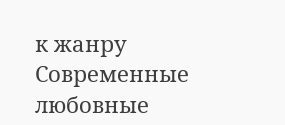к жанру Современные любовные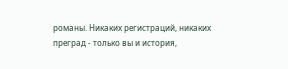романы. Никаких регистраций, никаких преград - только вы и история,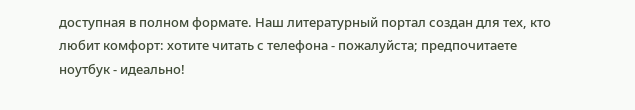доступная в полном формате. Наш литературный портал создан для тех, кто любит комфорт: хотите читать с телефона - пожалуйста; предпочитаете ноутбук - идеально!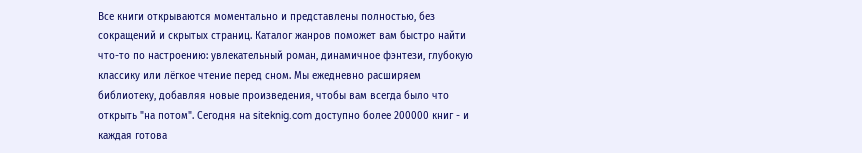Все книги открываются моментально и представлены полностью, без сокращений и скрытых страниц. Каталог жанров поможет вам быстро найти что-то по настроению: увлекательный роман, динамичное фэнтези, глубокую классику или лёгкое чтение перед сном. Мы ежедневно расширяем библиотеку, добавляя новые произведения, чтобы вам всегда было что открыть "на потом". Сегодня на siteknig.com доступно более 200000 книг - и каждая готова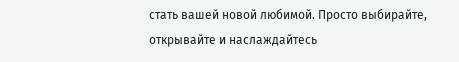стать вашей новой любимой. Просто выбирайте, открывайте и наслаждайтесь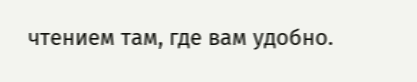чтением там, где вам удобно.